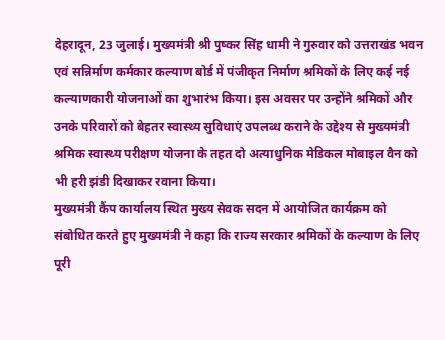देहरादून, 23 जुलाई। मुख्यमंत्री श्री पुष्कर सिंह धामी ने गुरुवार को उत्तराखंड भवन एवं सन्निर्माण कर्मकार कल्याण बोर्ड में पंजीकृत निर्माण श्रमिकों के लिए कई नई कल्याणकारी योजनाओं का शुभारंभ किया। इस अवसर पर उन्होंने श्रमिकों और उनके परिवारों को बेहतर स्वास्थ्य सुविधाएं उपलब्ध कराने के उद्देश्य से मुख्यमंत्री श्रमिक स्वास्थ्य परीक्षण योजना के तहत दो अत्याधुनिक मेडिकल मोबाइल वैन को भी हरी झंडी दिखाकर रवाना किया।
मुख्यमंत्री कैंप कार्यालय स्थित मुख्य सेवक सदन में आयोजित कार्यक्रम को संबोधित करते हुए मुख्यमंत्री ने कहा कि राज्य सरकार श्रमिकों के कल्याण के लिए पूरी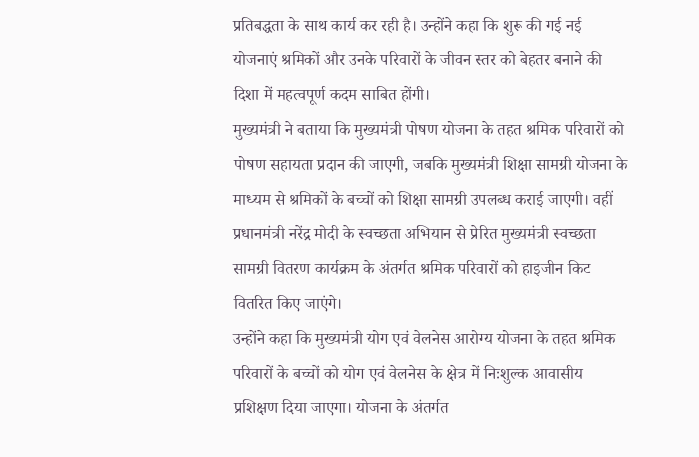प्रतिबद्धता के साथ कार्य कर रही है। उन्होंने कहा कि शुरू की गई नई योजनाएं श्रमिकों और उनके परिवारों के जीवन स्तर को बेहतर बनाने की दिशा में महत्वपूर्ण कदम साबित होंगी।
मुख्यमंत्री ने बताया कि मुख्यमंत्री पोषण योजना के तहत श्रमिक परिवारों को पोषण सहायता प्रदान की जाएगी, जबकि मुख्यमंत्री शिक्षा सामग्री योजना के माध्यम से श्रमिकों के बच्चों को शिक्षा सामग्री उपलब्ध कराई जाएगी। वहीं प्रधानमंत्री नरेंद्र मोदी के स्वच्छता अभियान से प्रेरित मुख्यमंत्री स्वच्छता सामग्री वितरण कार्यक्रम के अंतर्गत श्रमिक परिवारों को हाइजीन किट वितरित किए जाएंगे।
उन्होंने कहा कि मुख्यमंत्री योग एवं वेलनेस आरोग्य योजना के तहत श्रमिक परिवारों के बच्चों को योग एवं वेलनेस के क्षेत्र में निःशुल्क आवासीय प्रशिक्षण दिया जाएगा। योजना के अंतर्गत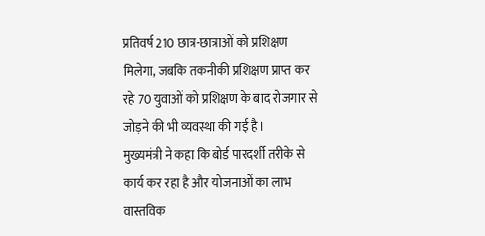प्रतिवर्ष 210 छात्र-छात्राओं को प्रशिक्षण मिलेगा, जबकि तकनीकी प्रशिक्षण प्राप्त कर रहे 70 युवाओं को प्रशिक्षण के बाद रोजगार से जोड़ने की भी व्यवस्था की गई है।
मुख्यमंत्री ने कहा कि बोर्ड पारदर्शी तरीके से कार्य कर रहा है और योजनाओं का लाभ वास्तविक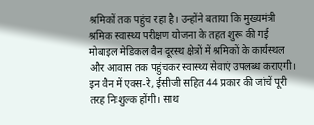श्रमिकों तक पहुंच रहा है। उन्होंने बताया कि मुख्यमंत्री श्रमिक स्वास्थ्य परीक्षण योजना के तहत शुरू की गई मोबाइल मेडिकल वैन दूरस्थ क्षेत्रों में श्रमिकों के कार्यस्थल और आवास तक पहुंचकर स्वास्थ्य सेवाएं उपलब्ध कराएगी। इन वैन में एक्स-रे, ईसीजी सहित 44 प्रकार की जांचें पूरी तरह निःशुल्क होंगी। साथ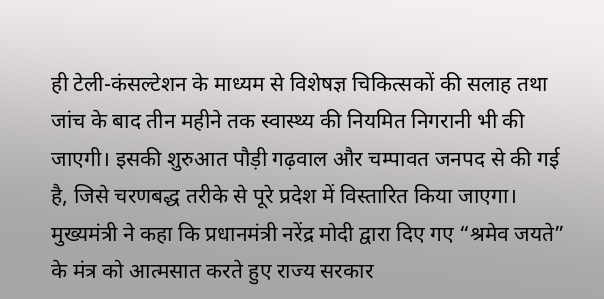ही टेली-कंसल्टेशन के माध्यम से विशेषज्ञ चिकित्सकों की सलाह तथा जांच के बाद तीन महीने तक स्वास्थ्य की नियमित निगरानी भी की जाएगी। इसकी शुरुआत पौड़ी गढ़वाल और चम्पावत जनपद से की गई है, जिसे चरणबद्ध तरीके से पूरे प्रदेश में विस्तारित किया जाएगा।
मुख्यमंत्री ने कहा कि प्रधानमंत्री नरेंद्र मोदी द्वारा दिए गए “श्रमेव जयते” के मंत्र को आत्मसात करते हुए राज्य सरकार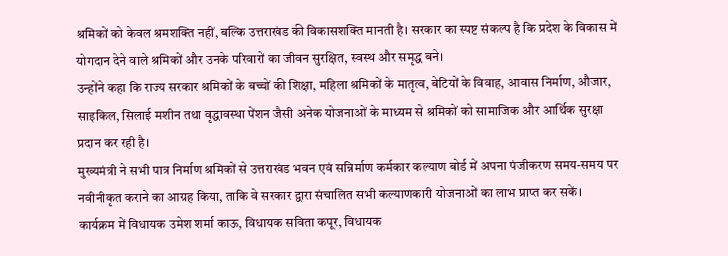श्रमिकों को केवल श्रमशक्ति नहीं, बल्कि उत्तराखंड की विकासशक्ति मानती है। सरकार का स्पष्ट संकल्प है कि प्रदेश के विकास में योगदान देने वाले श्रमिकों और उनके परिवारों का जीवन सुरक्षित, स्वस्थ और समृद्ध बने।
उन्होंने कहा कि राज्य सरकार श्रमिकों के बच्चों की शिक्षा, महिला श्रमिकों के मातृत्व, बेटियों के विवाह, आवास निर्माण, औजार, साइकिल, सिलाई मशीन तथा वृद्धावस्था पेंशन जैसी अनेक योजनाओं के माध्यम से श्रमिकों को सामाजिक और आर्थिक सुरक्षा प्रदान कर रही है।
मुख्यमंत्री ने सभी पात्र निर्माण श्रमिकों से उत्तराखंड भवन एवं सन्निर्माण कर्मकार कल्याण बोर्ड में अपना पंजीकरण समय-समय पर नवीनीकृत कराने का आग्रह किया, ताकि वे सरकार द्वारा संचालित सभी कल्याणकारी योजनाओं का लाभ प्राप्त कर सकें।
कार्यक्रम में विधायक उमेश शर्मा काऊ, विधायक सविता कपूर, विधायक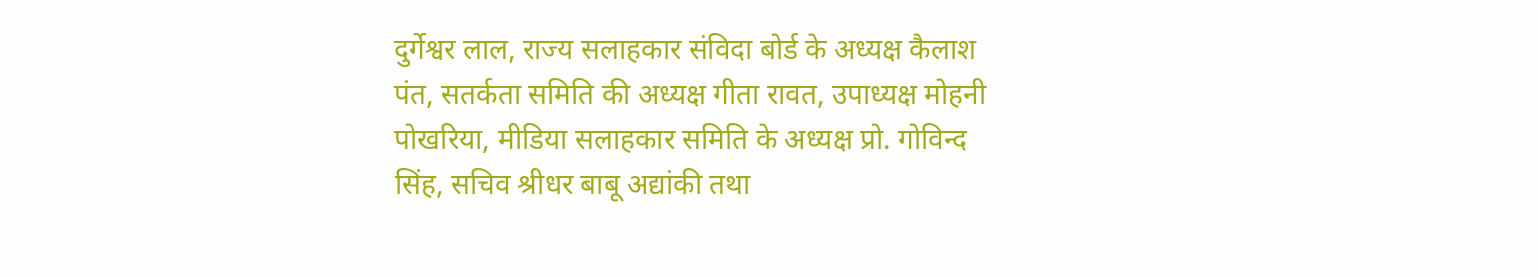दुर्गेश्वर लाल, राज्य सलाहकार संविदा बोर्ड के अध्यक्ष कैलाश पंत, सतर्कता समिति की अध्यक्ष गीता रावत, उपाध्यक्ष मोहनी पोखरिया, मीडिया सलाहकार समिति के अध्यक्ष प्रो. गोविन्द सिंह, सचिव श्रीधर बाबू अद्यांकी तथा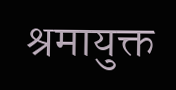श्रमायुक्त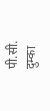पी.सी. दुम्का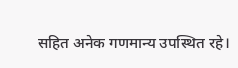सहित अनेक गणमान्य उपस्थित रहे।